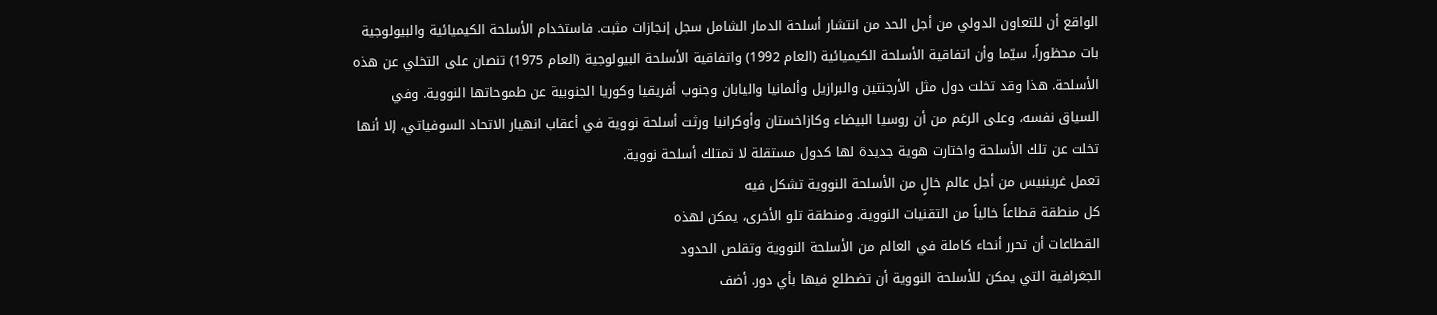الواقع أن للتعاون الدولي من أجل الحد من انتشار أسلحة الدمار الشامل سجل إنجازات مثبت. فاستخدام الأسلحة الكيميائية والبيولوجية بات محظوراً، سيّما وأن اتفاقية الأسلحة الكيميائية (العام 1992) واتفاقية الأسلحة البيولوجية (العام 1975) تنصان على التخلي عن هذه الأسلحة. هذا وقد تخلت دول مثل الأرجنتين والبرازيل وألمانيا واليابان وجنوب أفريقيا وكوريا الجنوبية عن طموحاتها النووية. وفي السياق نفسه، وعلى الرغم من أن روسيا البيضاء وكازاخستان وأوكرانيا ورثت أسلحة نووية في أعقاب انهيار الاتحاد السوفياتي، إلا أنها تخلت عن تلك الأسلحة واختارت هوية جديدة لها كدول مستقلة لا تمتلك أسلحة نووية.
تعمل غرينبيس من أجل عالم خالٍ من الأسلحة النووية تشكل فيه
كل منطقة قطاعاً خالياً من التقنيات النووية. ومنطقة تلو الأخرى، يمكن لهذه
القطاعات أن تحرر أنحاء كاملة في العالم من الأسلحة النووية وتقلص الحدود
الجغرافية التي يمكن للأسلحة النووية أن تضطلع فيها بأي دور. أضف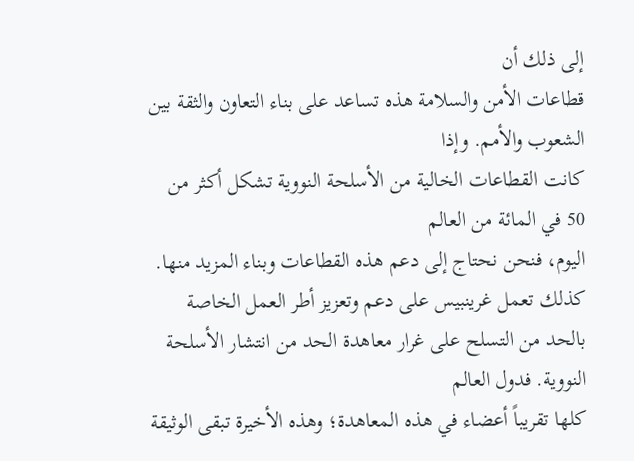إلى ذلك أن
قطاعات الأمن والسلامة هذه تساعد على بناء التعاون والثقة بين الشعوب والأمم. وإذا
كانت القطاعات الخالية من الأسلحة النووية تشكل أكثر من 50 في المائة من العالم
اليوم، فنحن نحتاج إلى دعم هذه القطاعات وبناء المزيد منها.
كذلك تعمل غرينبيس على دعم وتعزيز أطر العمل الخاصة
بالحد من التسلح على غرار معاهدة الحد من انتشار الأسلحة النووية. فدول العالم
كلها تقريباً أعضاء في هذه المعاهدة؛ وهذه الأخيرة تبقى الوثيقة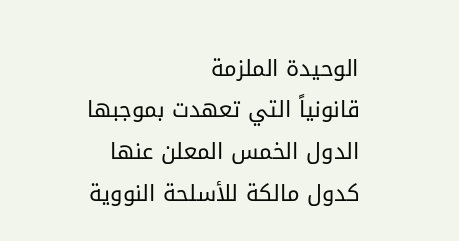الوحيدة الملزمة
قانونياً التي تعهدت بموجبها الدول الخمس المعلن عنها كدول مالكة للأسلحة النووية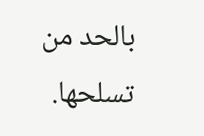بالحد من تسلحها.